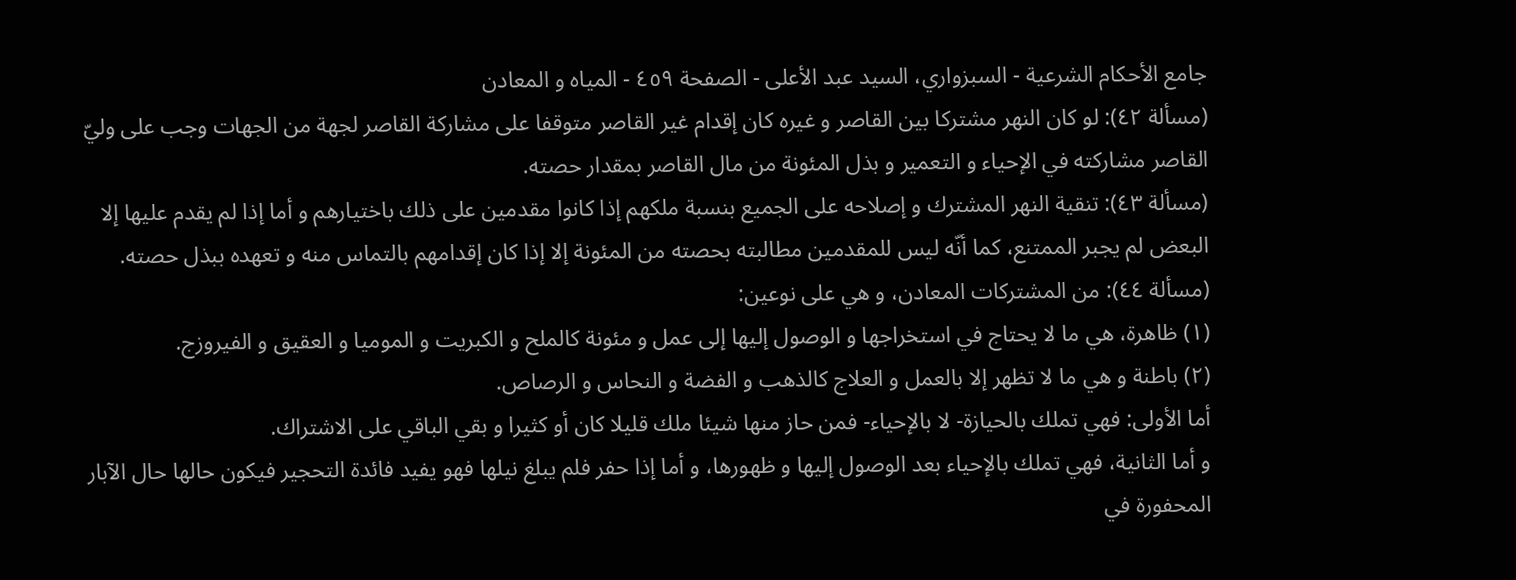جامع الأحكام الشرعية - السبزواري، السيد عبد الأعلى - الصفحة ٤٥٩ - المياه و المعادن
(مسألة ٤٢): لو كان النهر مشتركا بين القاصر و غيره كان إقدام غير القاصر متوقفا على مشاركة القاصر لجهة من الجهات وجب على وليّ القاصر مشاركته في الإحياء و التعمير و بذل المئونة من مال القاصر بمقدار حصته.
(مسألة ٤٣): تنقية النهر المشترك و إصلاحه على الجميع بنسبة ملكهم إذا كانوا مقدمين على ذلك باختيارهم و أما إذا لم يقدم عليها إلا البعض لم يجبر الممتنع، كما أنّه ليس للمقدمين مطالبته بحصته من المئونة إلا إذا كان إقدامهم بالتماس منه و تعهده ببذل حصته.
(مسألة ٤٤): من المشتركات المعادن، و هي على نوعين:
(١) ظاهرة، هي ما لا يحتاج في استخراجها و الوصول إليها إلى عمل و مئونة كالملح و الكبريت و الموميا و العقيق و الفيروزج.
(٢) باطنة و هي ما لا تظهر إلا بالعمل و العلاج كالذهب و الفضة و النحاس و الرصاص.
أما الأولى: فهي تملك بالحيازة- لا بالإحياء- فمن حاز منها شيئا ملك قليلا كان أو كثيرا و بقي الباقي على الاشتراك.
و أما الثانية، فهي تملك بالإحياء بعد الوصول إليها و ظهورها، و أما إذا حفر فلم يبلغ نيلها فهو يفيد فائدة التحجير فيكون حالها حال الآبار المحفورة في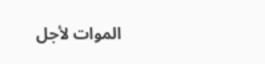الموات لأجل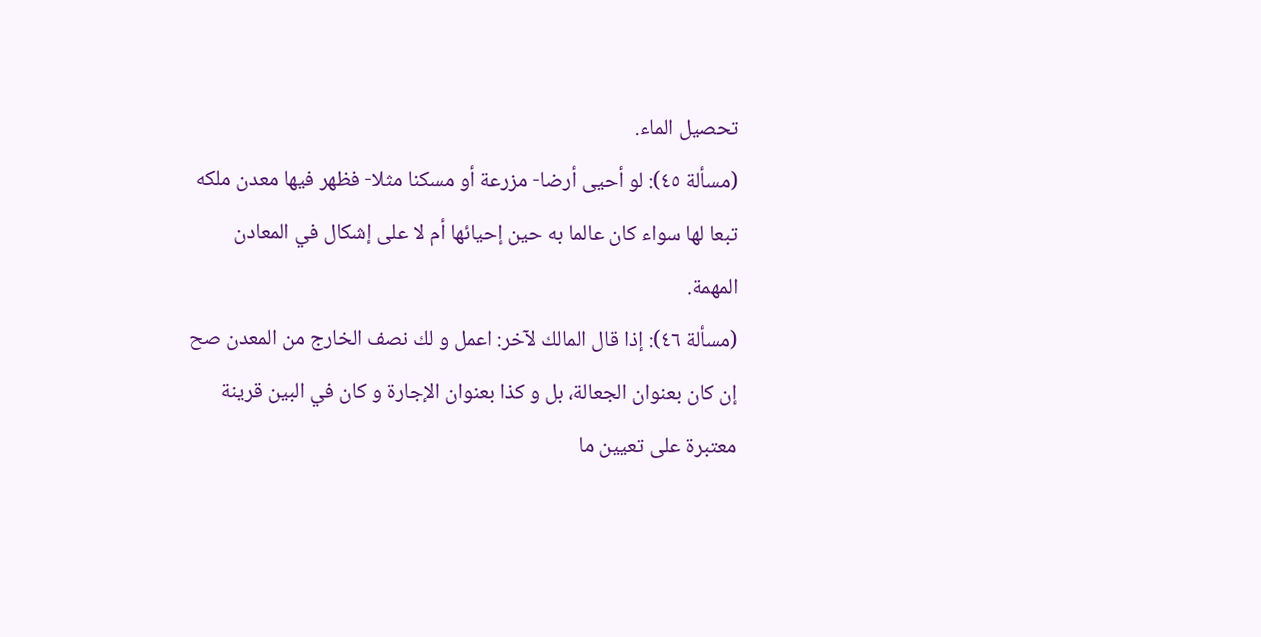تحصيل الماء.
(مسألة ٤٥): لو أحيى أرضا- مزرعة أو مسكنا مثلا- فظهر فيها معدن ملكه تبعا لها سواء كان عالما به حين إحيائها أم لا على إشكال في المعادن المهمة.
(مسألة ٤٦): إذا قال المالك لآخر: اعمل و لك نصف الخارج من المعدن صح إن كان بعنوان الجعالة، بل و كذا بعنوان الإجارة و كان في البين قرينة معتبرة على تعيين ما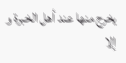يخرج منها عند أهل الخبرة و إلا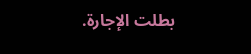بطلت الإجارة.